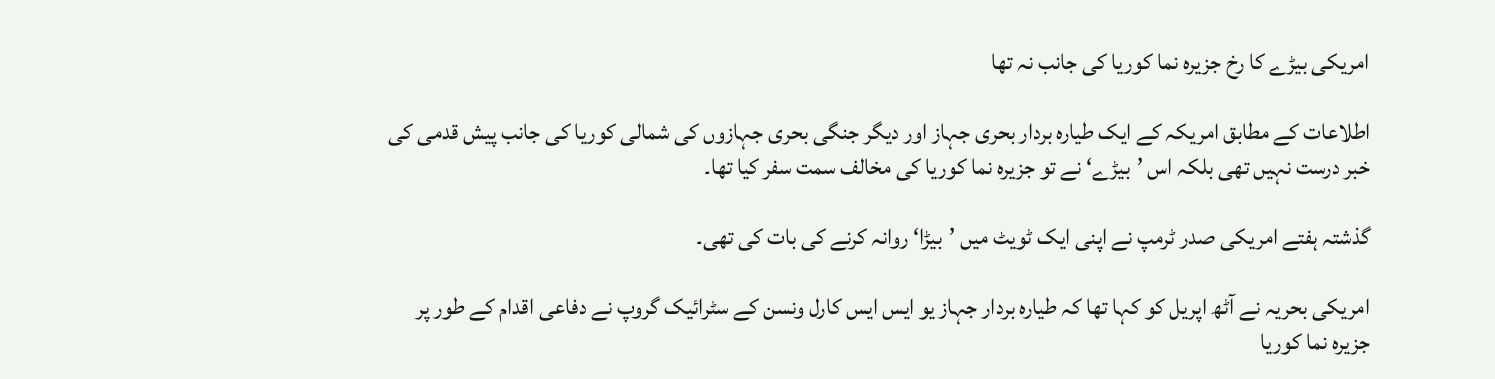امریکی بیڑے کا رخ جزیرہ نما کوریا کی جانب نہ تھا

اطلاعات کے مطابق امریکہ کے ایک طیارہ بردار بحری جہاز اور دیگر جنگی بحری جہازوں کی شمالی کوریا کی جانب پیش قدمی کی خبر درست نہیں تھی بلکہ اس ’بیڑے‘ نے تو جزیرہ نما کوریا کی مخالف سمت سفر کیا تھا۔

گذشتہ ہفتے امریکی صدر ٹرمپ نے اپنی ایک ٹویٹ میں ’بیڑا‘ روانہ کرنے کی بات کی تھی۔

امریکی بحریہ نے آٹھ اپریل کو کہا تھا کہ طیارہ بردار جہاز یو ایس ایس کارل ونسن کے سٹرائیک گروپ نے دفاعی اقدام کے طور پر جزیرہ نما کوریا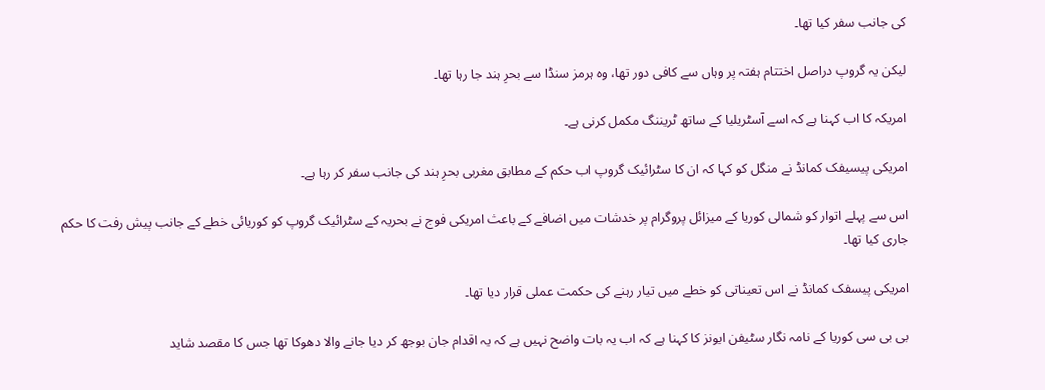کی جانب سفر کیا تھا۔

لیکن یہ گروپ دراصل اختتام ہفتہ پر وہاں سے کافی دور تھا، وہ ہرمز سنڈا سے بحرِ ہند جا رہا تھا۔

امریکہ کا اب کہنا ہے کہ اسے آسٹریلیا کے ساتھ ٹریننگ مکمل کرنی ہے۔

امریکی پیسیفک کمانڈ نے منگل کو کہا کہ ان کا سٹرائیک گروپ اب حکم کے مطابق مغربی بحرِ ہند کی جانب سفر کر رہا ہے۔

اس سے پہلے اتوار کو شمالی کوریا کے میزائل پروگرام پر خدشات میں اضافے کے باعث امریکی فوج نے بحریہ کے سٹرائیک گروپ کو کوریائی خطے کے جانب پیش رفت کا حکم جاری کیا تھا۔

امریکی پیسفک کمانڈ نے اس تعیناتی کو خطے میں تیار رہنے کی حکمت عملی قرار دیا تھا۔

بی بی سی کوریا کے نامہ نگار سٹیفن ایونز کا کہنا ہے کہ اب یہ بات واضح نہیں ہے کہ یہ اقدام جان بوجھ کر دیا جانے والا دھوکا تھا جس کا مقصد شاید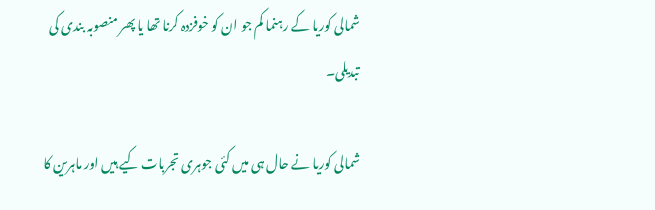شمالی کوریا کے رہنما کم جو ان کو خوفزدہ کرنا تھا یا پھر منصوبہ بندی کی تبدیلی۔

شمالی کوریا نے حال ہی میں کئی جوہری تجربات کیے ہیں اور ماہرین کا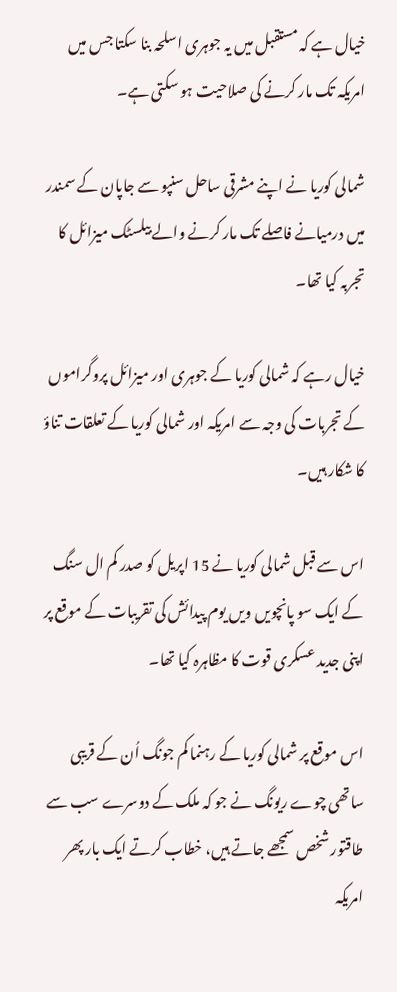خیال ہے کہ مستقبل میں یہ جوہری اسلحہ بنا سکتا جس میں امریکہ تک مار کرنے کی صلاحیت ہو سکتی ہے۔

شمالی کوریا نے اپنے مشرقی ساحل سنپو سے جاپان کے سمندر میں درمیانے فاصلے تک مار کرنے والے بیلسٹک میزائل کا تجربہ کیا تھا۔

خیال رہے کہ شمالی کوریا کے جوہری اور میزائل پروگراموں کے تجربات کی وجہ سے امریکہ اور شمالی کوریا کے تعلقات تناؤ کا شکار ہیں۔

اس سے قبل شمالی کوریا نے 15 اپریل کو صدر کم ال سنگ کے ایک سو پانچویں ویں یوم پیدائش کی تقریبات کے موقع پر اپنی جدید عسکری قوت کا مظاہرہ کیا تھا۔

اس موقع پر شمالی کوریا کے رہنما کم جونگ اُن کے قریبی ساتھی چوے ریونگ نے جو کہ ملک کے دوسرے سب سے طاقتور شخص سمجھے جاتے ہیں، خطاب کرتے ایک بار پھر امریکہ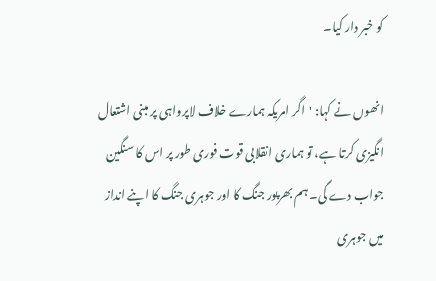کو خبر دار کیا۔

انھوں نے کہا: 'اگر امریکہ ہمارے خلاف لاپرواہی پر مبنی اشتعال انگیزی کرتا ہے، تو ہماری انقلابی قوت فوری طور پر اس کا سنگین جواب دے گی۔ ہم بھرپور جنگ کا اور جوہری جنگ کا اپنے انداز میں جوہری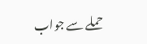حملے سے جواب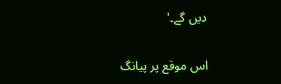دیں گے۔'

اس موقع پر پیانگ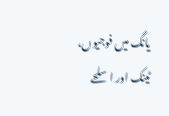یانگ میں فوجیوں، ٹینک اور اسلحے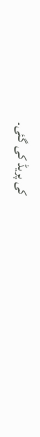کی پریڈ کی گئی۔